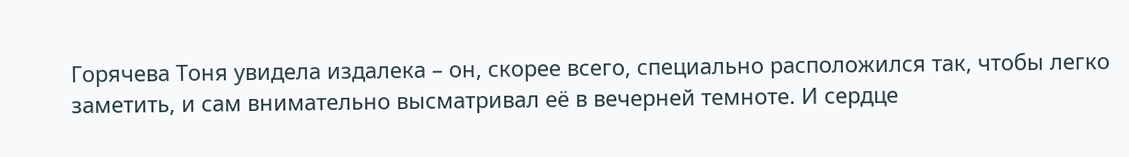Горячева Тоня увидела издалека – он, скорее всего, специально расположился так, чтобы легко заметить, и сам внимательно высматривал её в вечерней темноте. И сердце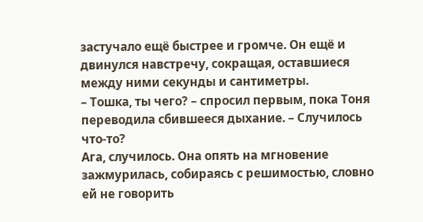застучало ещё быстрее и громче. Он ещё и двинулся навстречу, сокращая, оставшиеся между ними секунды и сантиметры.
– Тошка, ты чего? – спросил первым, пока Тоня переводила сбившееся дыхание. – Случилось что-то?
Ага, случилось. Она опять на мгновение зажмурилась, собираясь с решимостью, словно ей не говорить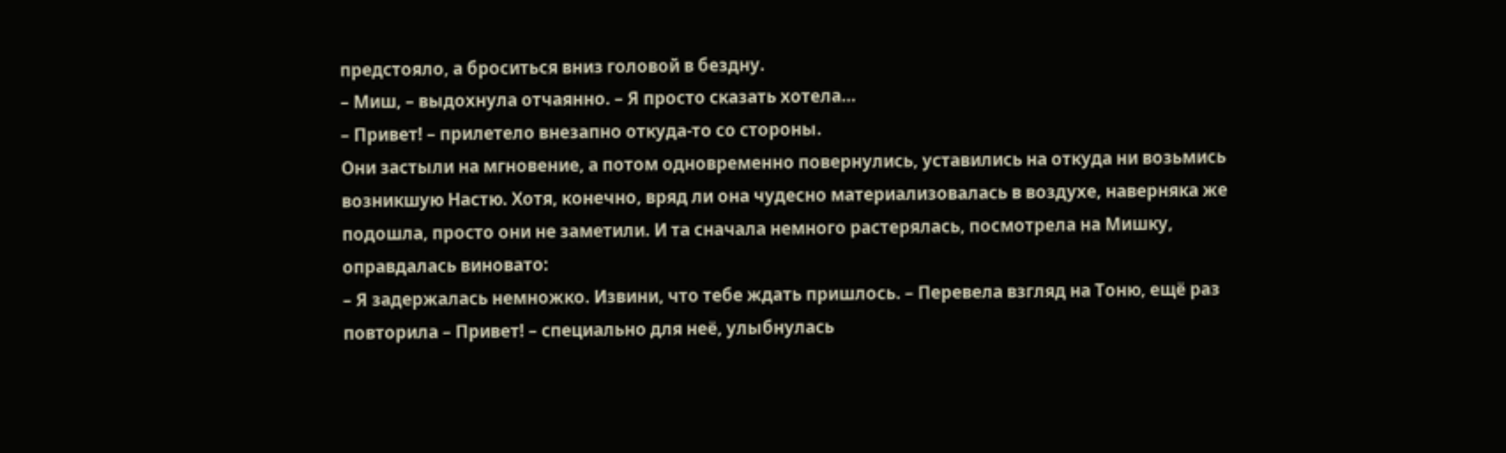предстояло, а броситься вниз головой в бездну.
– Миш, – выдохнула отчаянно. – Я просто сказать хотела…
– Привет! – прилетело внезапно откуда-то со стороны.
Они застыли на мгновение, а потом одновременно повернулись, уставились на откуда ни возьмись возникшую Настю. Хотя, конечно, вряд ли она чудесно материализовалась в воздухе, наверняка же подошла, просто они не заметили. И та сначала немного растерялась, посмотрела на Мишку, оправдалась виновато:
– Я задержалась немножко. Извини, что тебе ждать пришлось. – Перевела взгляд на Тоню, ещё раз повторила – Привет! – специально для неё, улыбнулась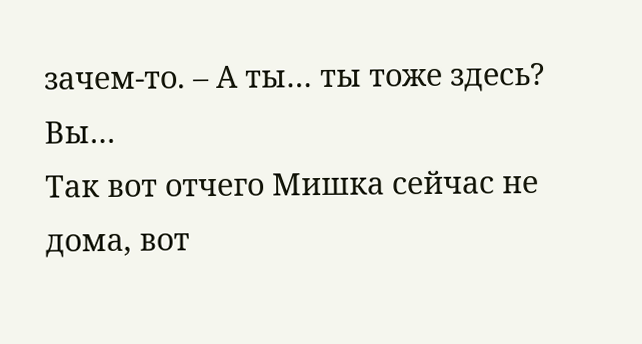зачем-то. – А ты… ты тоже здесь? Вы…
Так вот отчего Мишка сейчас не дома, вот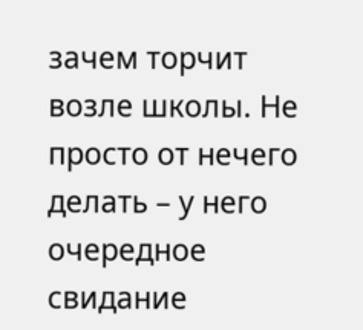зачем торчит возле школы. Не просто от нечего делать – у него очередное свидание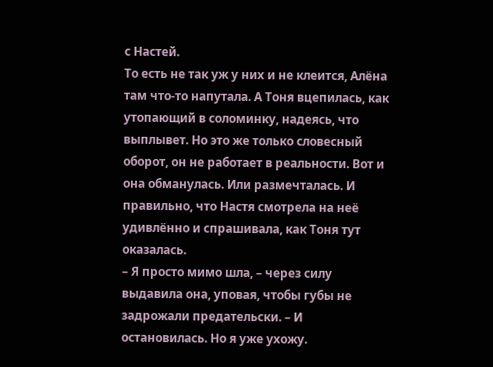с Настей.
То есть не так уж у них и не клеится, Алёна там что-то напутала. А Тоня вцепилась, как утопающий в соломинку, надеясь, что выплывет. Но это же только словесный оборот, он не работает в реальности. Вот и она обманулась. Или размечталась. И правильно, что Настя смотрела на неё удивлённо и спрашивала, как Тоня тут оказалась.
– Я просто мимо шла, – через силу выдавила она, уповая, чтобы губы не задрожали предательски. – И остановилась. Но я уже ухожу.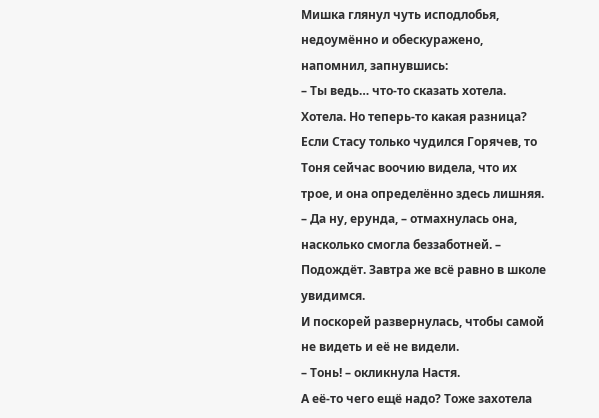Мишка глянул чуть исподлобья, недоумённо и обескуражено, напомнил, запнувшись:
– Ты ведь… что-то сказать хотела.
Хотела. Но теперь-то какая разница?
Если Стасу только чудился Горячев, то Тоня сейчас воочию видела, что их трое, и она определённо здесь лишняя.
– Да ну, ерунда, – отмахнулась она, насколько смогла беззаботней. – Подождёт. Завтра же всё равно в школе увидимся.
И поскорей развернулась, чтобы самой не видеть и её не видели.
– Тонь! – окликнула Настя.
А её-то чего ещё надо? Тоже захотела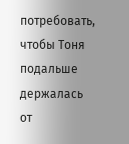потребовать, чтобы Тоня подальше держалась от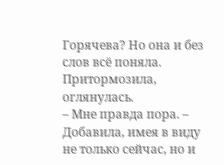Горячева? Но она и без слов всё поняла. Притормозила, оглянулась.
– Мне правда пора. – Добавила, имея в виду не только сейчас, но и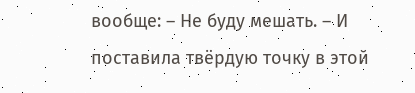вообще: – Не буду мешать. – И поставила твёрдую точку в этой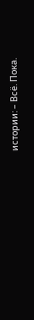истории: – Всё. Пока.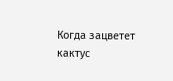Когда зацветет кактус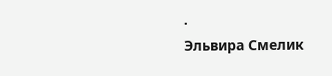·
Эльвира Смелик